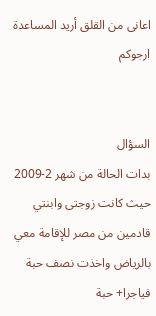اعانى من القلق أريد المساعدة ارجوكم


السؤال
بدات الحالة من شهر 2-2009 حيث كانت زوجتى وابنتي قادمين من مصر للإقامة معي بالرياض واخذت نصف حبة فياجرا+ حبة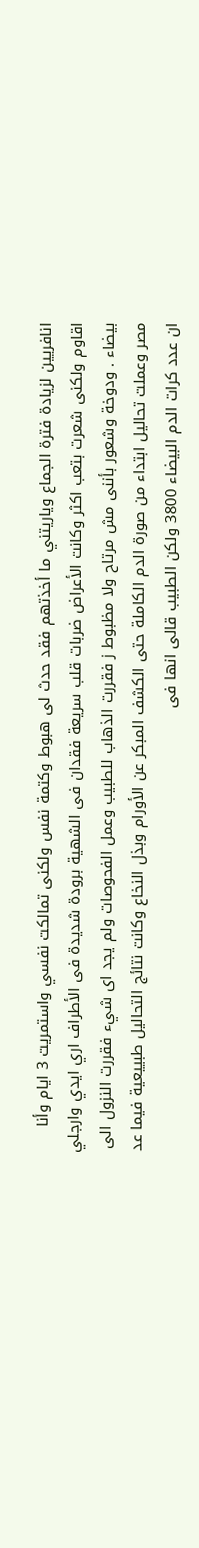انافريين لزيادة فترة الجماع وياريتني ما أخذتهم فقد حدث لى هبوط وكتمة نفس ولكنى تمالكت نفسي واستمريت 3 ايام وأنا اقاوم ولكنى شعرت بتعب اكثر وكانت الأعراض ضربات قلب سريعة فقدان فى الشهية برودة شديدة فى الأطراف اري ايدي وارجلي بيضاء . ودوخة وشعور بأننى مش مرتاح ولا مظبوط ز فقررت الذهاب للطبيب وعمل الفحوصات ولم يجد اى شيء فقررت النزول الى مصر وعملت تحاليل ابتداء من صورة الدم الكاملة حتى الكشف المبكر عن الأورام وبذل النخاع وكانت نتائج التحاليل طبييعية فيما عد ان عدد كرات الدم البيضاء 3800 ولكن الطبيب قالى انها فى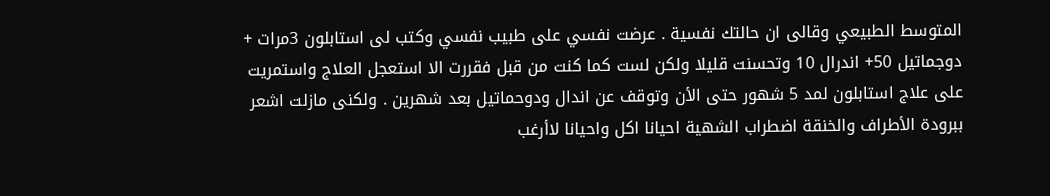المتوسط الطبيعي وقالى ان حالتك نفسية . عرضت نفسي على طبيب نفسي وكتب لى استابلون 3مرات + دوجماتيل 50+ اندرال 10 وتحسنت قليلا ولكن لست كما كنت من قبل فقررت الا استعجل العلاج واستمريت على علاج استابلون لمد 5 شهور حتى الأن وتوقف عن اندال ودوحماتيل بعد شهرين . ولكنى مازلت اشعر ببرودة الأطراف والخنقة اضطراب الشهية احيانا اكل واحيانا لاأرغب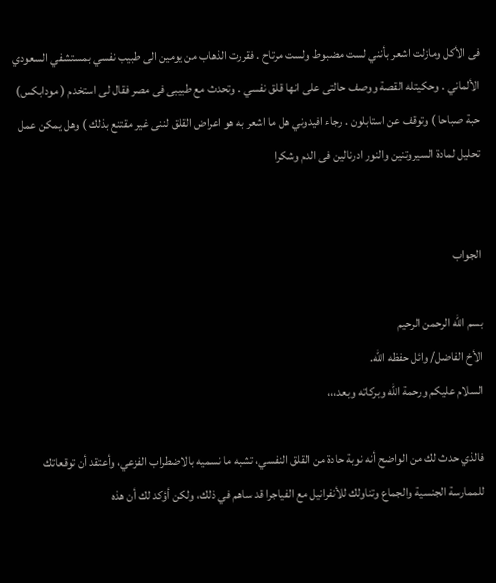فى الأكل ومازلت اشعر بأنني لست مضبوط ولست مرتاح . فقررت الذهاب من يومين الى طبيب نفسي بمستشفي السعودي الألماني . وحكيتله القصة ووصف حالتى على انها قلق نفسي . وتحدث مع طبيبى فى مصر فقال لى استخدم ( مودابكس) حبة صباحا ) وتوقف عن استابلون . رجاء افيدوني هل ما اشعر به هو اعراض القلق لننى غير مقتنع بذلك ) وهل يمكن عمل تحليل لمادة السيروتنين والنور ادرنالين فى الدم وشكرا


الجواب

بسم الله الرحمن الرحيم
الأخ الفاضل/ وائل حفظه الله.
السلام عليكم ورحمة الله وبركاته وبعد،،،

فالذي حدث لك من الواضح أنه نوبة حادة من القلق النفسي، تشبه ما نسميه بالاضطراب الفزعي، وأعتقد أن توقعاتك للممارسة الجنسية والجماع وتناولك للأنفرانيل مع الفياجرا قد ساهم في ذلك، ولكن أؤكد لك أن هذه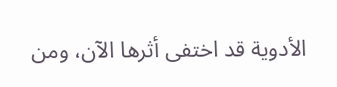الأدوية قد اختفى أثرها الآن، ومن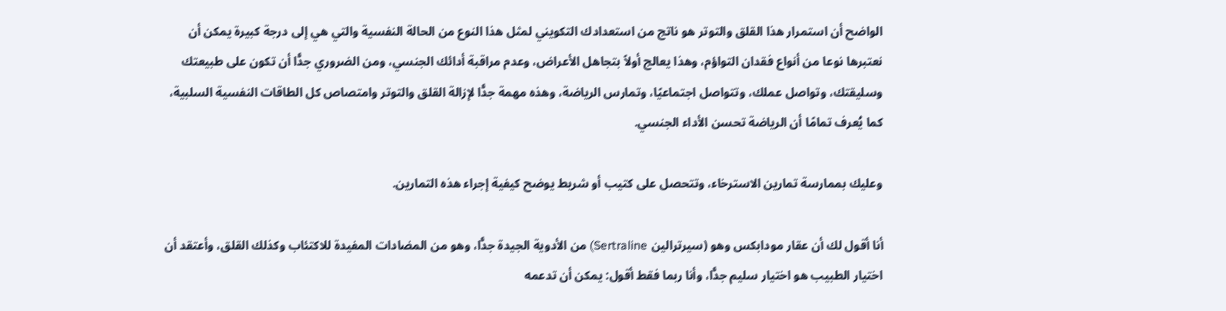الواضح أن استمرار هذا القلق والتوتر هو ناتج من استعدادك التكويني لمثل هذا النوع من الحالة النفسية والتي هي إلى درجة كبيرة يمكن أن نعتبرها نوعا من أنواع فقدان التواؤم، وهذا يعالج أولاً بتجاهل الأعراض، وعدم مراقبة أدائك الجنسي، ومن الضروري جدًّا أن تكون على طبيعتك وسليقتك، وتواصل عملك، وتتواصل اجتماعيًا، وتمارس الرياضة، وهذه مهمة جدًّا لإزالة القلق والتوتر وامتصاص كل الطاقات النفسية السلبية، كما يُعرف تمامًا أن الرياضة تحسن الأداء الجنسي.

وعليك بممارسة تمارين الاسترخاء، وتتحصل على كتيب أو شريط يوضح كيفية إجراء هذه التمارين.

أنا أقول لك أن عقار مودابكس وهو (سيرترالين Sertraline) من الأدوية الجيدة جدًّا، وهو من المضادات المفيدة للاكتئاب وكذلك القلق، وأعتقد أن اختيار الطبيب هو اختيار سليم جدًّا، وأنا ربما فقط أقول: يمكن أن تدعمه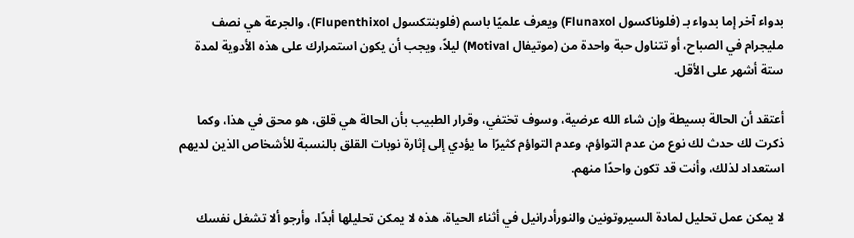بدواء آخر إما بدواء بـ (فلوناكسول Flunaxol) ويعرف علميًا باسم (فلوبنتكسول Flupenthixol)، والجرعة هي نصف مليجرام في الصباح، أو تتناول حبة واحدة من (موتيفال Motival) ليلاً، ويجب أن يكون استمرارك على هذه الأدوية لمدة ستة أشهر على الأقل.

أعتقد أن الحالة بسيطة وإن شاء الله عرضية، وسوف تختفي، وقرار الطبيب بأن الحالة هي قلق، هو محق في هذا، وكما ذكرت لك حدث لك نوع من عدم التواؤم، وعدم التواؤم كثيرًا ما يؤدي إلى إثارة نوبات القلق بالنسبة للأشخاص الذين لديهم استعداد لذلك، وأنت قد تكون واحدًا منهم.

لا يمكن عمل تحليل لمادة السيروتونين والنورأدرانيل في أثناء الحياة، هذه لا يمكن تحليلها أبدًا، وأرجو ألا تشغل نفسك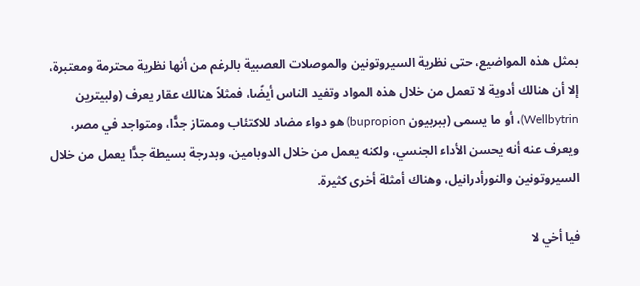بمثل هذه المواضيع، حتى نظرية السيروتونين والموصلات العصبية بالرغم من أنها نظرية محترمة ومعتبرة، إلا أن هنالك أدوية لا تعمل من خلال هذه المواد وتفيد الناس أيضًا، فمثلاً هنالك عقار يعرف (ولبيترين Wellbytrin)، أو ما يسمى (ببربيون bupropion) هو دواء مضاد للاكتئاب وممتاز جدًّا، ومتواجد في مصر، ويعرف عنه أنه يحسن الأداء الجنسي، ولكنه يعمل من خلال الدوبامين، وبدرجة بسيطة جدًّا يعمل من خلال السيروتونين والنورأدرانيل، وهناك أمثلة أخرى كثيرة.

فيا أخي لا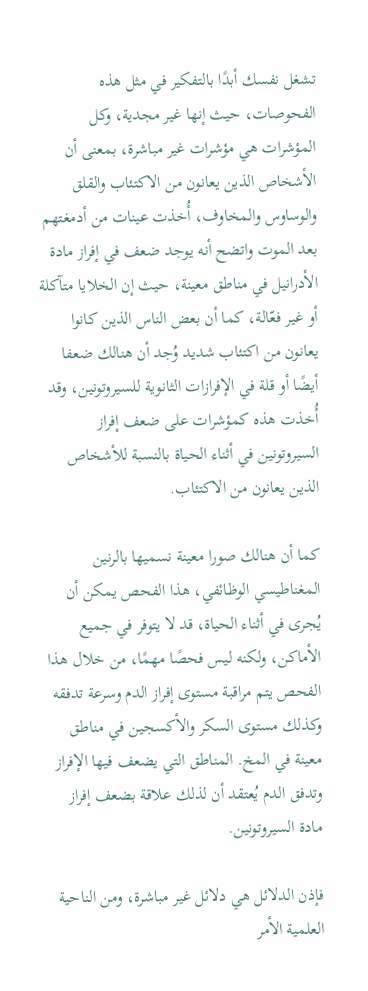تشغل نفسك أبدًا بالتفكير في مثل هذه الفحوصات، حيث إنها غير مجدية، وكل المؤشرات هي مؤشرات غير مباشرة، بمعنى أن الأشخاص الذين يعانون من الاكتئاب والقلق والوساوس والمخاوف، أُخذت عينات من أدمغتهم بعد الموت واتضح أنه يوجد ضعف في إفراز مادة الأدرانيل في مناطق معينة، حيث إن الخلايا متآكلة أو غير فعّالة، كما أن بعض الناس الذين كانوا يعانون من اكتئاب شديد وُجد أن هنالك ضعفا أيضًا أو قلة في الإفرازات الثانوية للسيروتونين، وقد أُخذت هذه كمؤشرات على ضعف إفراز السيروتونين في أثناء الحياة بالنسبة للأشخاص الذين يعانون من الاكتئاب.

كما أن هنالك صورا معينة نسميها بالرنين المغناطيسي الوظائفي، هذا الفحص يمكن أن يُجرى في أثناء الحياة، قد لا يتوفر في جميع الأماكن، ولكنه ليس فحصًا مهمًا، من خلال هذا الفحص يتم مراقبة مستوى إفراز الدم وسرعة تدفقه وكذلك مستوى السكر والأكسجين في مناطق معينة في المخ. المناطق التي يضعف فيها الإفراز وتدفق الدم يُعتقد أن لذلك علاقة بضعف إفراز مادة السيروتونين.

فإذن الدلائل هي دلائل غير مباشرة، ومن الناحية العلمية الأمر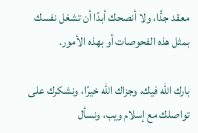معقد جدًّا، ولا أنصحك أبدًا أن تشغل نفسك بمثل هذه الفحوصات أو بهذه الأمور.

بارك الله فيك، وجزاك الله خيرًا، ونشكرك على تواصلك مع إسلام ويب، ونسأل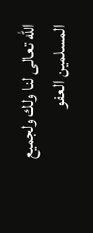الله تعالى لنا ولك ولجميع المسلمين العفو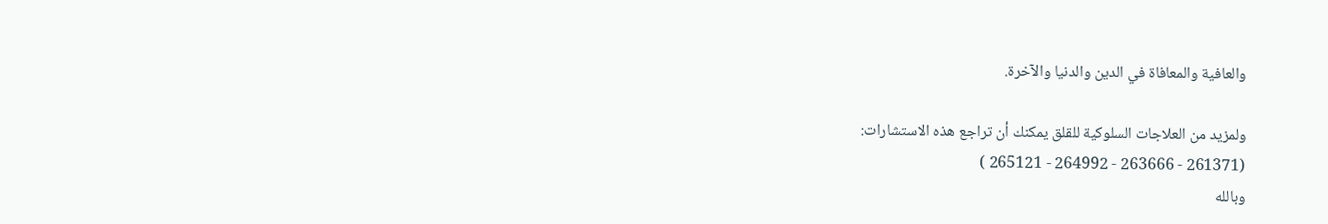والعافية والمعافاة في الدين والدنيا والآخرة.

ولمزيد من العلاجات السلوكية للقلق يمكنك أن تراجع هذه الاستشارات:
(261371 - 263666 - 264992 - 265121 )
وبالله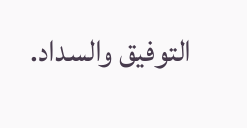التوفيق والسداد.